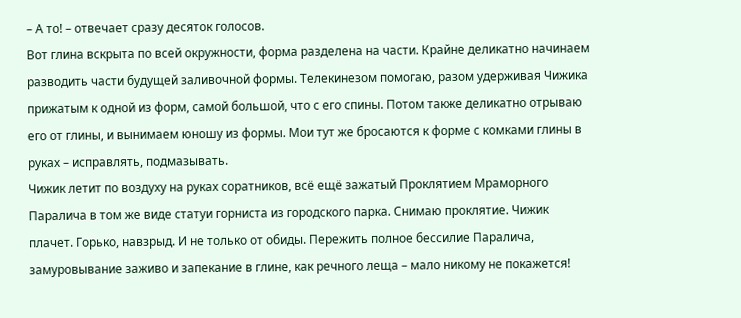– А то! – отвечает сразу десяток голосов.
Вот глина вскрыта по всей окружности, форма разделена на части. Крайне деликатно начинаем разводить части будущей заливочной формы. Телекинезом помогаю, разом удерживая Чижика прижатым к одной из форм, самой большой, что с его спины. Потом также деликатно отрываю его от глины, и вынимаем юношу из формы. Мои тут же бросаются к форме с комками глины в руках – исправлять, подмазывать.
Чижик летит по воздуху на руках соратников, всё ещё зажатый Проклятием Мраморного Паралича в том же виде статуи горниста из городского парка. Снимаю проклятие. Чижик плачет. Горько, навзрыд. И не только от обиды. Пережить полное бессилие Паралича, замуровывание заживо и запекание в глине, как речного леща – мало никому не покажется!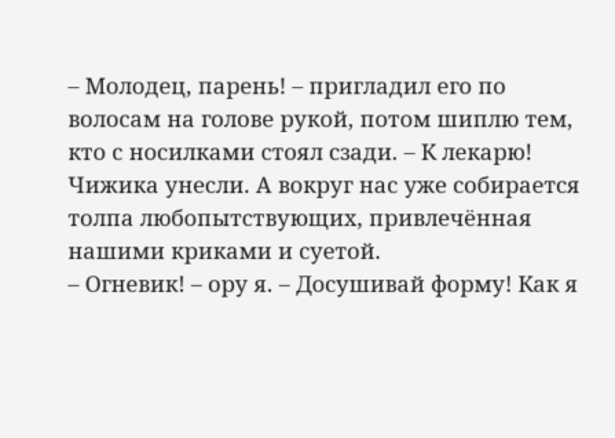– Молодец, парень! – пригладил его по волосам на голове рукой, потом шиплю тем, кто с носилками стоял сзади. – К лекарю!
Чижика унесли. А вокруг нас уже собирается толпа любопытствующих, привлечённая нашими криками и суетой.
– Огневик! – ору я. – Досушивай форму! Как я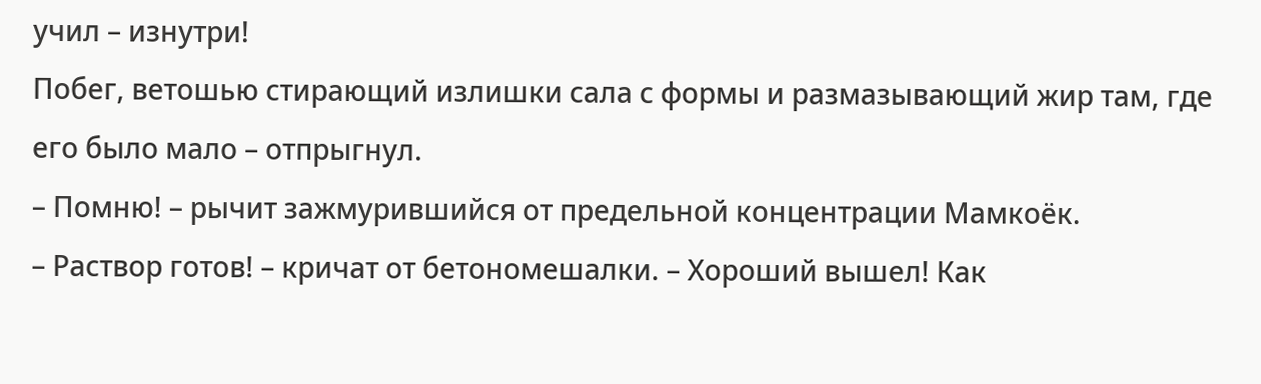учил – изнутри!
Побег, ветошью стирающий излишки сала с формы и размазывающий жир там, где его было мало – отпрыгнул.
– Помню! – рычит зажмурившийся от предельной концентрации Мамкоёк.
– Раствор готов! – кричат от бетономешалки. – Хороший вышел! Как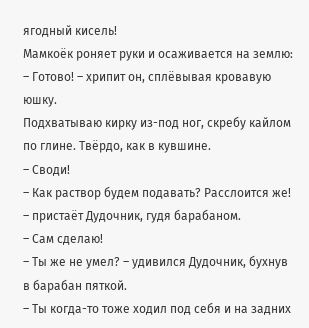ягодный кисель!
Мамкоёк роняет руки и осаживается на землю:
– Готово! – хрипит он, сплёвывая кровавую юшку.
Подхватываю кирку из-под ног, скребу кайлом по глине. Твёрдо, как в кувшине.
– Своди!
– Как раствор будем подавать? Расслоится же! – пристаёт Дудочник, гудя барабаном.
– Сам сделаю!
– Ты же не умел? – удивился Дудочник, бухнув в барабан пяткой.
– Ты когда-то тоже ходил под себя и на задних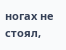ногах не стоял,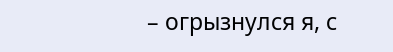– огрызнулся я, с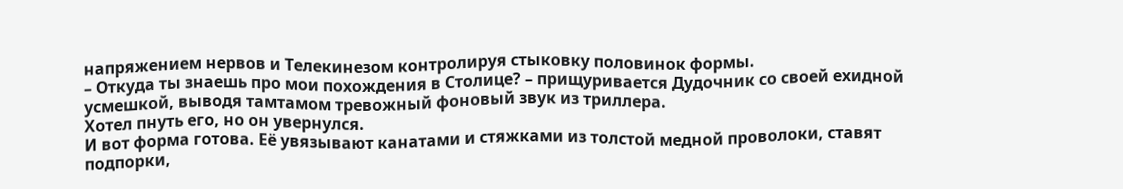напряжением нервов и Телекинезом контролируя стыковку половинок формы.
– Откуда ты знаешь про мои похождения в Столице? – прищуривается Дудочник со своей ехидной усмешкой, выводя тамтамом тревожный фоновый звук из триллера.
Хотел пнуть его, но он увернулся.
И вот форма готова. Её увязывают канатами и стяжками из толстой медной проволоки, ставят подпорки,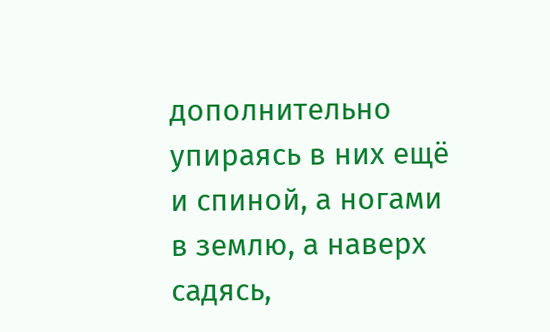дополнительно упираясь в них ещё и спиной, а ногами в землю, а наверх садясь,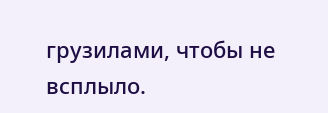грузилами, чтобы не всплыло.